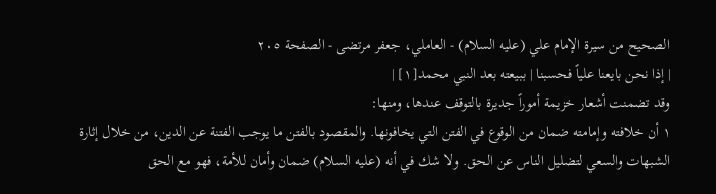الصحيح من سيرة الإمام علي (عليه السلام) - العاملي، جعفر مرتضى - الصفحة ٢٠٥
| إذا نحن بايعنا علياً فحسبنا | ببيعته بعد النبي محمد[١] |
وقد تضمنت أشعار خزيمة أموراً جديرة بالتوقف عندها، ومنها:
١ أن خلافته وإمامته ضمان من الوقوع في الفتن التي يخافونها. والمقصود بالفتن ما يوجب الفتنة عن الدين، من خلال إثارة الشبهات والسعي لتضليل الناس عن الحق. ولا شك في أنه (عليه السلام) ضمان وأمان للأمة، فهو مع الحق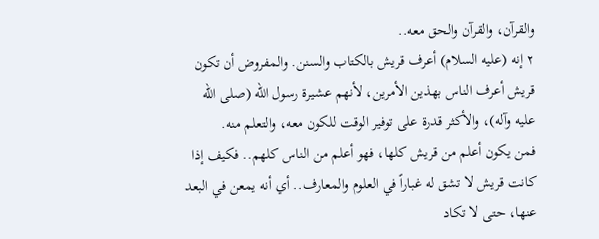والقرآن، والقرآن والحق معه..
٢ إنه (عليه السلام) أعرف قريش بالكتاب والسنن. والمفروض أن تكون قريش أعرف الناس بهذين الأمرين، لأنهم عشيرة رسول الله (صلى الله عليه وآله)، والأكثر قدرة على توفير الوقت للكون معه، والتعلم منه.
فمن يكون أعلم من قريش كلها، فهو أعلم من الناس كلهم.. فكيف إذا كانت قريش لا تشق له غباراً في العلوم والمعارف.. أي أنه يمعن في البعد عنها، حتى لا تكاد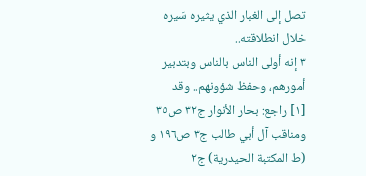تصل إلى الغبار الذي يثيره سَيره خلال انطلاقته..
٣ إنه أولى الناس بالناس وبتدبير أمورهم، وحفظ شؤونهم.. وقد
[١] راجع: بحار الأنوار ج٣٢ ص٣٥ ومناقب آل أبي طالب ج٣ ص١٩٦ و (ط المكتبة الحيدرية) ج٢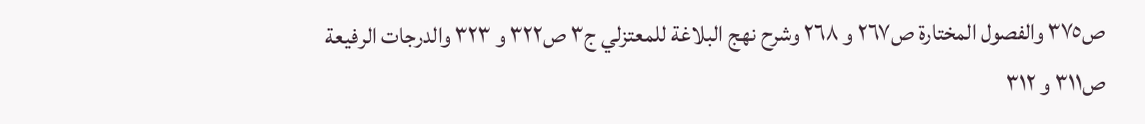ص٣٧٥ والفصول المختارة ص٢٦٧ و ٢٦٨ وشرح نهج البلاغة للمعتزلي ج٣ ص٣٢٢ و ٣٢٣ والدرجات الرفيعة ص٣١١ و ٣١٢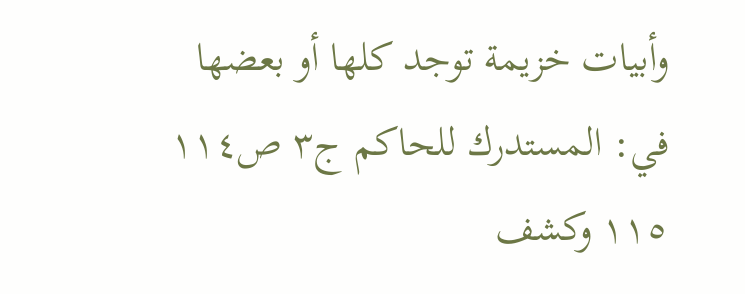وأبيات خزيمة توجد كلها أو بعضها في: المستدرك للحاكم ج٣ ص١١٤ ١١٥ وكشف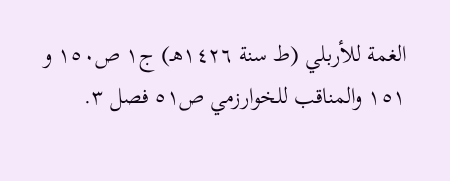الغمة للأربلي (ط سنة ١٤٢٦هـ) ج١ ص١٥٠ و ١٥١ والمناقب للخوارزمي ص٥١ فصل ٣.